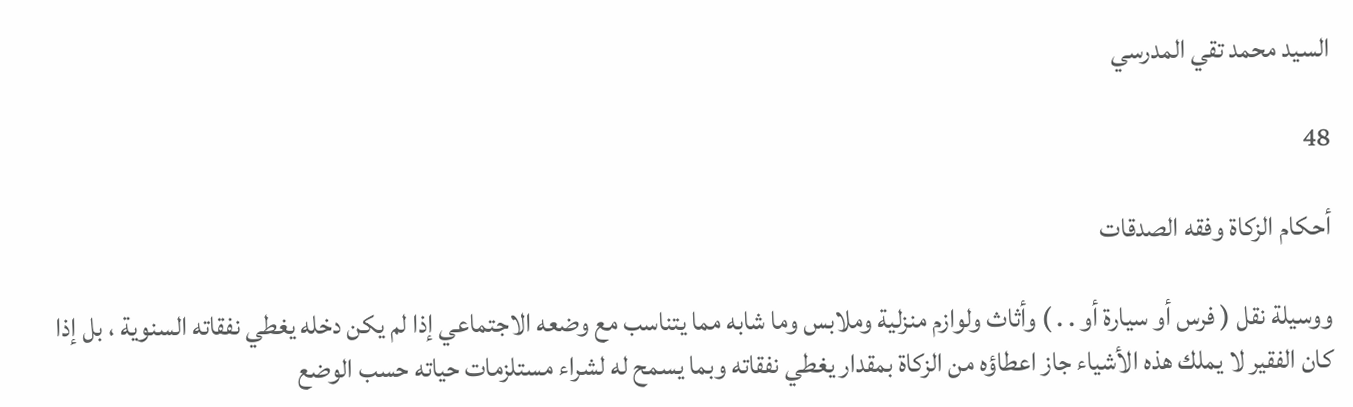السيد محمد تقي المدرسي

48

أحكام الزكاة وفقه الصدقات

ووسيلة نقل ( فرس أو سيارة أو . . ) وأثاث ولوازم منزلية وملابس وما شابه مما يتناسب مع وضعه الاجتماعي إذا لم يكن دخله يغطي نفقاته السنوية ، بل إذا كان الفقير لا يملك هذه الأشياء جاز اعطاؤه من الزكاة بمقدار يغطي نفقاته وبما يسمح له لشراء مستلزمات حياته حسب الوضع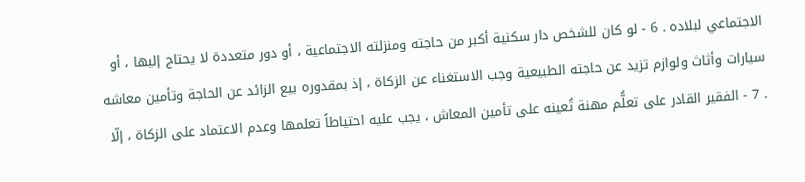الاجتماعي لبلاده . 6 - لو كان للشخص دار سكنية أكبر من حاجته ومنزلته الاجتماعية ، أو دور متعددة لا يحتاج إليها ، أو سيارات وأثاث ولوازم تزيد عن حاجته الطبيعية وجب الاستغناء عن الزكاة ، إذ بمقدوره بيع الزائد عن الحاجة وتأمين معاشه . 7 - الفقير القادر على تعلُّم مهنة تُعينه على تأمين المعاش ، يجب عليه احتياطاً تعلمها وعدم الاعتماد على الزكاة ، إلّا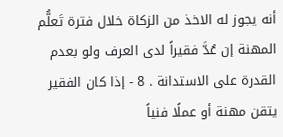أنه يجوز له الاخذ من الزكاة خلال فترة تَعلُّم المهنة إن عُدَّ فقيراً لدى العرف ولو بعدم القدرة على الاستدانة . 8 - إذا كان الفقير يتقن مهنة أو عملًا فنياً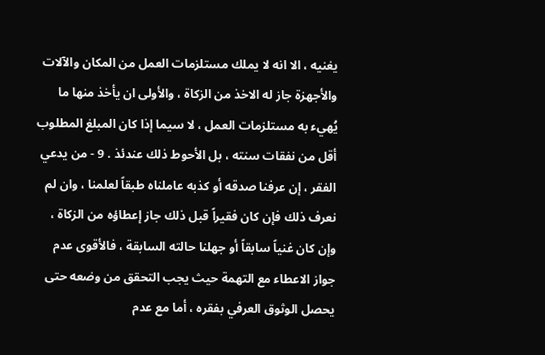يغنيه ، الا انه لا يملك مستلزمات العمل من المكان والآلات والأجهزة جاز له الاخذ من الزكاة ، والأولى ان يأخذ منها ما يُهيء به مستلزمات العمل ، لا سيما إذا كان المبلغ المطلوب أقل من نفقات سنته ، بل الأحوط ذلك عندئذ . 9 - من يدعي الفقر ، إن عرفنا صدقه أو كذبه عاملناه طبقاً لعلمنا ، وان لم نعرف ذلك فإن كان فقيراً قبل ذلك جاز إعطاؤه من الزكاة ، وإن كان غنياً سابقاً أو جهلنا حالته السابقة ، فالأقوى عدم جواز الاعطاء مع التهمة حيث يجب التحقق من وضعه حتى يحصل الوثوق العرفي بفقره ، أما مع عدم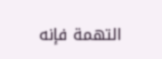التهمة فإنه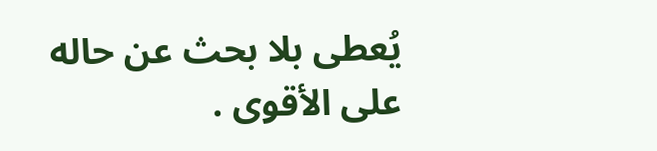يُعطى بلا بحث عن حاله على الأقوى .